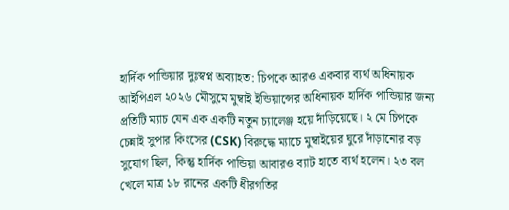হার্দিক পান্ডিয়ার দুঃস্বপ্ন অব্যাহত: চিপকে আরও একবার ব্যর্থ অধিনায়ক
আইপিএল ২০২৬ মৌসুমে মুম্বাই ইন্ডিয়ান্সের অধিনায়ক হার্দিক পান্ডিয়ার জন্য প্রতিটি ম্যাচ যেন এক একটি নতুন চ্যালেঞ্জ হয়ে দাঁড়িয়েছে। ২ মে চিপকে চেন্নাই সুপার কিংসের (CSK) বিরুদ্ধে ম্যাচে মুম্বাইয়ের ঘুরে দাঁড়ানোর বড় সুযোগ ছিল, কিন্তু হার্দিক পান্ডিয়া আবারও ব্যাট হাতে ব্যর্থ হলেন। ২৩ বল খেলে মাত্র ১৮ রানের একটি ধীরগতির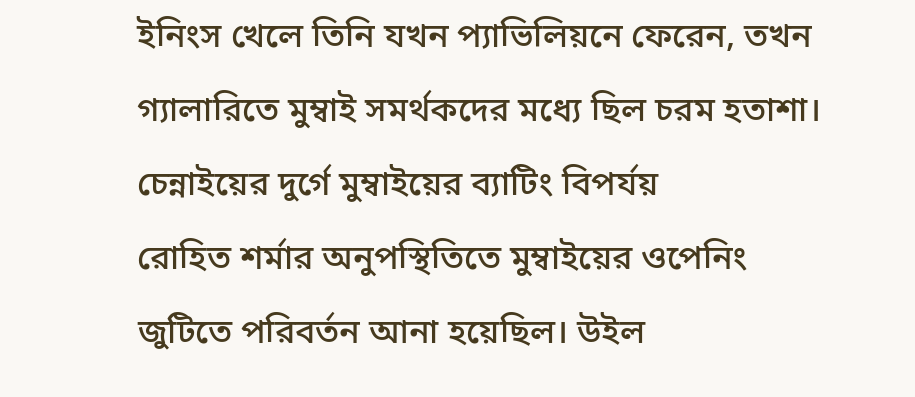ইনিংস খেলে তিনি যখন প্যাভিলিয়নে ফেরেন, তখন গ্যালারিতে মুম্বাই সমর্থকদের মধ্যে ছিল চরম হতাশা।
চেন্নাইয়ের দুর্গে মুম্বাইয়ের ব্যাটিং বিপর্যয়
রোহিত শর্মার অনুপস্থিতিতে মুম্বাইয়ের ওপেনিং জুটিতে পরিবর্তন আনা হয়েছিল। উইল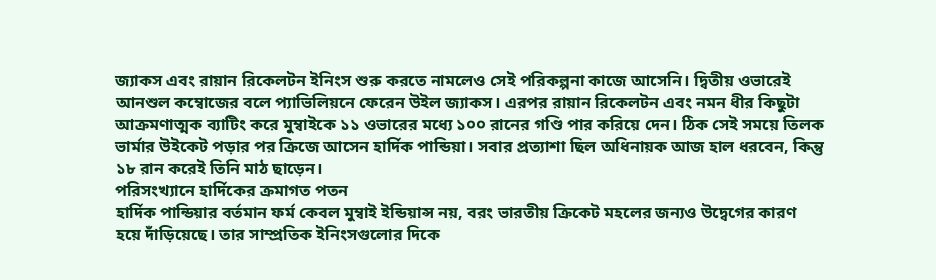জ্যাকস এবং রায়ান রিকেলটন ইনিংস শুরু করতে নামলেও সেই পরিকল্পনা কাজে আসেনি। দ্বিতীয় ওভারেই আনশুল কম্বোজের বলে প্যাভিলিয়নে ফেরেন উইল জ্যাকস। এরপর রায়ান রিকেলটন এবং নমন ধীর কিছুটা আক্রমণাত্মক ব্যাটিং করে মুম্বাইকে ১১ ওভারের মধ্যে ১০০ রানের গণ্ডি পার করিয়ে দেন। ঠিক সেই সময়ে তিলক ভার্মার উইকেট পড়ার পর ক্রিজে আসেন হার্দিক পান্ডিয়া। সবার প্রত্যাশা ছিল অধিনায়ক আজ হাল ধরবেন, কিন্তু ১৮ রান করেই তিনি মাঠ ছাড়েন।
পরিসংখ্যানে হার্দিকের ক্রমাগত পতন
হার্দিক পান্ডিয়ার বর্তমান ফর্ম কেবল মুম্বাই ইন্ডিয়ান্স নয়, বরং ভারতীয় ক্রিকেট মহলের জন্যও উদ্বেগের কারণ হয়ে দাঁড়িয়েছে। তার সাম্প্রতিক ইনিংসগুলোর দিকে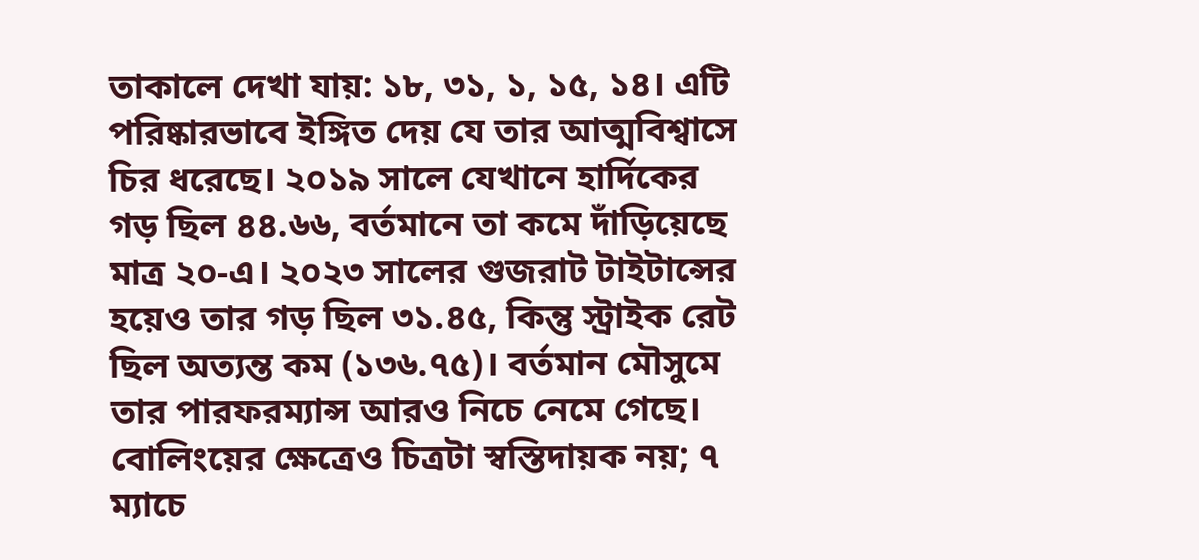তাকালে দেখা যায়: ১৮, ৩১, ১, ১৫, ১৪। এটি পরিষ্কারভাবে ইঙ্গিত দেয় যে তার আত্মবিশ্বাসে চির ধরেছে। ২০১৯ সালে যেখানে হার্দিকের গড় ছিল ৪৪.৬৬, বর্তমানে তা কমে দাঁড়িয়েছে মাত্র ২০-এ। ২০২৩ সালের গুজরাট টাইটান্সের হয়েও তার গড় ছিল ৩১.৪৫, কিন্তু স্ট্রাইক রেট ছিল অত্যন্ত কম (১৩৬.৭৫)। বর্তমান মৌসুমে তার পারফরম্যান্স আরও নিচে নেমে গেছে। বোলিংয়ের ক্ষেত্রেও চিত্রটা স্বস্তিদায়ক নয়; ৭ ম্যাচে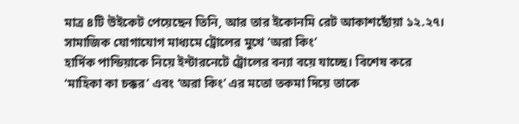মাত্র ৪টি উইকেট পেয়েছেন তিনি, আর তার ইকোনমি রেট আকাশছোঁয়া ১২.২৭।
সামাজিক যোগাযোগ মাধ্যমে ট্রোলের মুখে ‘অরা কিং’
হার্দিক পান্ডিয়াকে নিয়ে ইন্টারনেটে ট্রোলের বন্যা বয়ে যাচ্ছে। বিশেষ করে ‘মাহিকা কা চক্কর’ এবং ‘অরা কিং’ এর মতো তকমা দিয়ে তাকে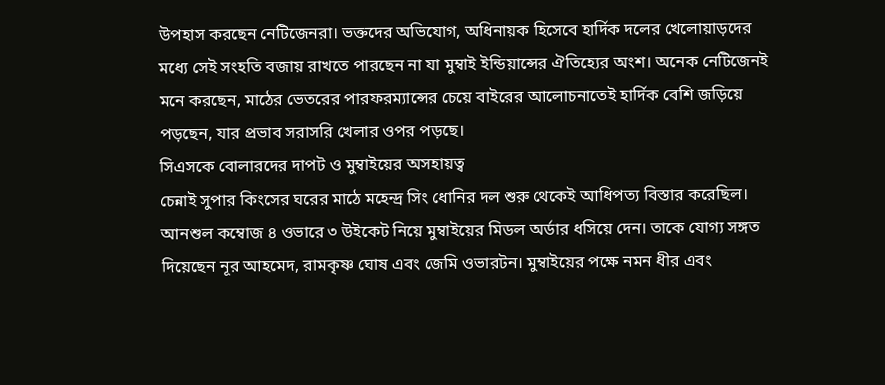উপহাস করছেন নেটিজেনরা। ভক্তদের অভিযোগ, অধিনায়ক হিসেবে হার্দিক দলের খেলোয়াড়দের মধ্যে সেই সংহতি বজায় রাখতে পারছেন না যা মুম্বাই ইন্ডিয়ান্সের ঐতিহ্যের অংশ। অনেক নেটিজেনই মনে করছেন, মাঠের ভেতরের পারফরম্যান্সের চেয়ে বাইরের আলোচনাতেই হার্দিক বেশি জড়িয়ে পড়ছেন, যার প্রভাব সরাসরি খেলার ওপর পড়ছে।
সিএসকে বোলারদের দাপট ও মুম্বাইয়ের অসহায়ত্ব
চেন্নাই সুপার কিংসের ঘরের মাঠে মহেন্দ্র সিং ধোনির দল শুরু থেকেই আধিপত্য বিস্তার করেছিল। আনশুল কম্বোজ ৪ ওভারে ৩ উইকেট নিয়ে মুম্বাইয়ের মিডল অর্ডার ধসিয়ে দেন। তাকে যোগ্য সঙ্গত দিয়েছেন নূর আহমেদ, রামকৃষ্ণ ঘোষ এবং জেমি ওভারটন। মুম্বাইয়ের পক্ষে নমন ধীর এবং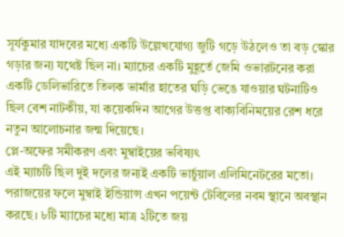সূর্যকুমার যাদবের মধ্যে একটি উল্লেখযোগ্য জুটি গড়ে উঠলেও তা বড় স্কোর গড়ার জন্য যথেষ্ট ছিল না। ম্যাচের একটি মুহূর্তে জেমি ওভারটনের করা একটি ডেলিভারিতে তিলক ভার্মার হাতের ঘড়ি ভেঙে যাওয়ার ঘটনাটিও ছিল বেশ নাটকীয়, যা কয়েকদিন আগের উত্তপ্ত বাক্যবিনিময়ের রেশ ধরে নতুন আলোচনার জন্ম দিয়েছে।
প্লে-অফের সমীকরণ এবং মুম্বাইয়ের ভবিষ্যৎ
এই ম্যাচটি ছিল দুই দলের জন্যই একটি ভার্চুয়াল এলিমিনেটরের মতো। পরাজয়ের ফলে মুম্বাই ইন্ডিয়ান্স এখন পয়েন্ট টেবিলের নবম স্থানে অবস্থান করছে। ৮টি ম্যাচের মধ্যে মাত্র ২টিতে জয়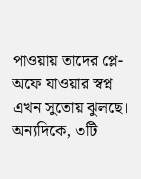পাওয়ায় তাদের প্লে-অফে যাওয়ার স্বপ্ন এখন সুতোয় ঝুলছে। অন্যদিকে, ৩টি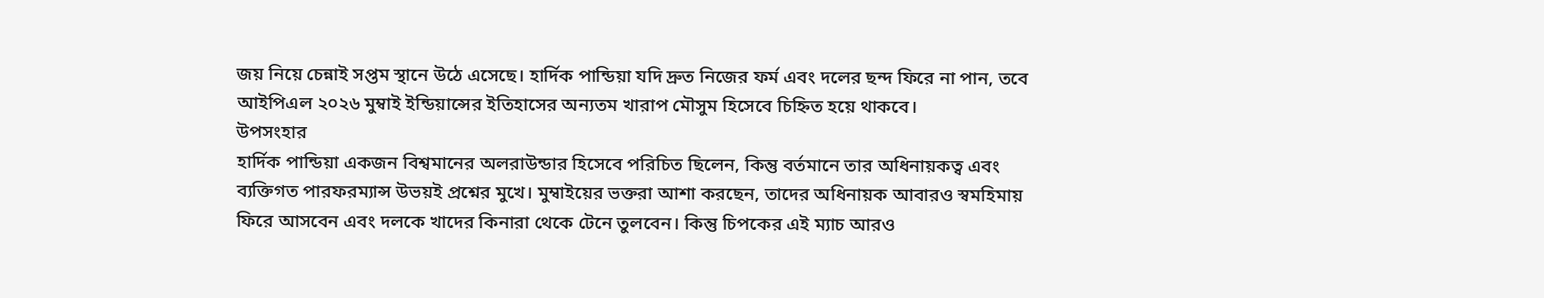জয় নিয়ে চেন্নাই সপ্তম স্থানে উঠে এসেছে। হার্দিক পান্ডিয়া যদি দ্রুত নিজের ফর্ম এবং দলের ছন্দ ফিরে না পান, তবে আইপিএল ২০২৬ মুম্বাই ইন্ডিয়ান্সের ইতিহাসের অন্যতম খারাপ মৌসুম হিসেবে চিহ্নিত হয়ে থাকবে।
উপসংহার
হার্দিক পান্ডিয়া একজন বিশ্বমানের অলরাউন্ডার হিসেবে পরিচিত ছিলেন, কিন্তু বর্তমানে তার অধিনায়কত্ব এবং ব্যক্তিগত পারফরম্যান্স উভয়ই প্রশ্নের মুখে। মুম্বাইয়ের ভক্তরা আশা করছেন, তাদের অধিনায়ক আবারও স্বমহিমায় ফিরে আসবেন এবং দলকে খাদের কিনারা থেকে টেনে তুলবেন। কিন্তু চিপকের এই ম্যাচ আরও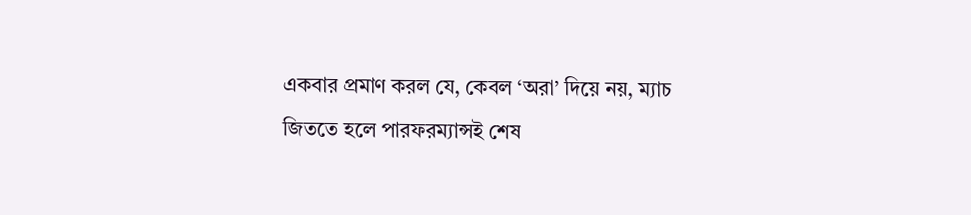একবার প্রমাণ করল যে, কেবল ‘অরা’ দিয়ে নয়, ম্যাচ জিততে হলে পারফরম্যান্সই শেষ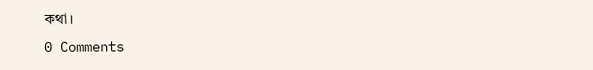কথা।
0 Comments